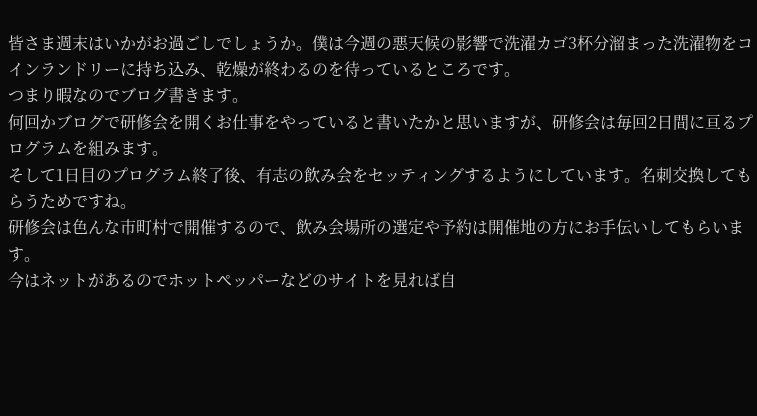皆さま週末はいかがお過ごしでしょうか。僕は今週の悪天候の影響で洗濯カゴ3杯分溜まった洗濯物をコインランドリーに持ち込み、乾燥が終わるのを待っているところです。
つまり暇なのでブログ書きます。
何回かブログで研修会を開くお仕事をやっていると書いたかと思いますが、研修会は毎回2日間に亘るプログラムを組みます。
そして1日目のプログラム終了後、有志の飲み会をセッティングするようにしています。名刺交換してもらうためですね。
研修会は色んな市町村で開催するので、飲み会場所の選定や予約は開催地の方にお手伝いしてもらいます。
今はネットがあるのでホットペッパーなどのサイトを見れば自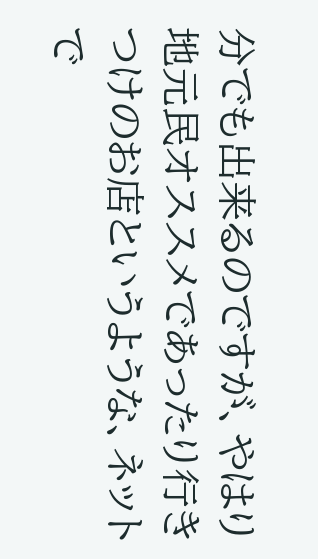分でも出来るのですが、やはり地元民オススメであったり行きつけのお店というような、ネットで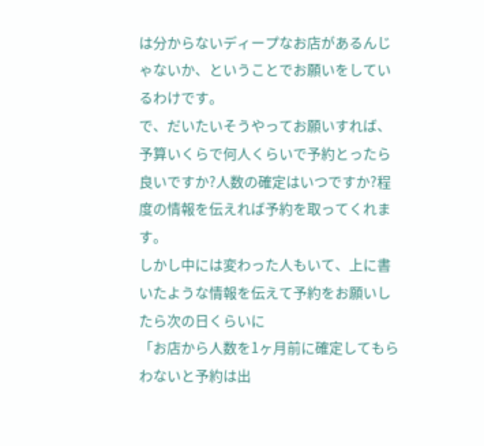は分からないディープなお店があるんじゃないか、ということでお願いをしているわけです。
で、だいたいそうやってお願いすれば、予算いくらで何人くらいで予約とったら良いですか?人数の確定はいつですか?程度の情報を伝えれば予約を取ってくれます。
しかし中には変わった人もいて、上に書いたような情報を伝えて予約をお願いしたら次の日くらいに
「お店から人数を1ヶ月前に確定してもらわないと予約は出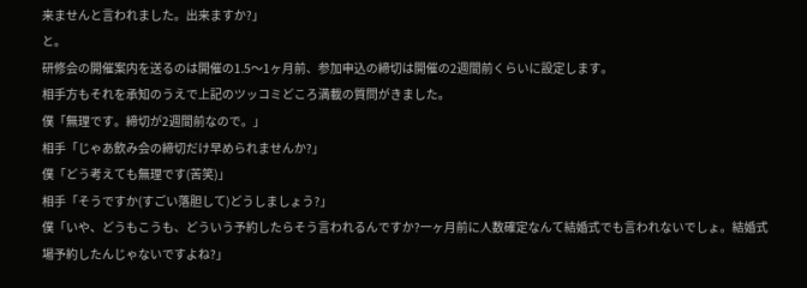来ませんと言われました。出来ますか?」
と。
研修会の開催案内を送るのは開催の1.5〜1ヶ月前、参加申込の締切は開催の2週間前くらいに設定します。
相手方もそれを承知のうえで上記のツッコミどころ満載の質問がきました。
僕「無理です。締切が2週間前なので。」
相手「じゃあ飲み会の締切だけ早められませんか?」
僕「どう考えても無理です(苦笑)」
相手「そうですか(すごい落胆して)どうしましょう?」
僕「いや、どうもこうも、どういう予約したらそう言われるんですか?一ヶ月前に人数確定なんて結婚式でも言われないでしょ。結婚式場予約したんじゃないですよね?」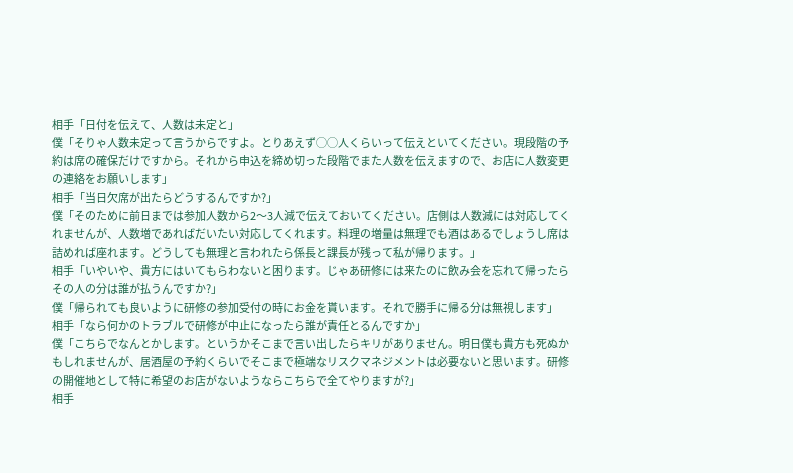相手「日付を伝えて、人数は未定と」
僕「そりゃ人数未定って言うからですよ。とりあえず◯◯人くらいって伝えといてください。現段階の予約は席の確保だけですから。それから申込を締め切った段階でまた人数を伝えますので、お店に人数変更の連絡をお願いします」
相手「当日欠席が出たらどうするんですか?」
僕「そのために前日までは参加人数から2〜3人減で伝えておいてください。店側は人数減には対応してくれませんが、人数増であればだいたい対応してくれます。料理の増量は無理でも酒はあるでしょうし席は詰めれば座れます。どうしても無理と言われたら係長と課長が残って私が帰ります。」
相手「いやいや、貴方にはいてもらわないと困ります。じゃあ研修には来たのに飲み会を忘れて帰ったらその人の分は誰が払うんですか?」
僕「帰られても良いように研修の参加受付の時にお金を貰います。それで勝手に帰る分は無視します」
相手「なら何かのトラブルで研修が中止になったら誰が責任とるんですか」
僕「こちらでなんとかします。というかそこまで言い出したらキリがありません。明日僕も貴方も死ぬかもしれませんが、居酒屋の予約くらいでそこまで極端なリスクマネジメントは必要ないと思います。研修の開催地として特に希望のお店がないようならこちらで全てやりますが?」
相手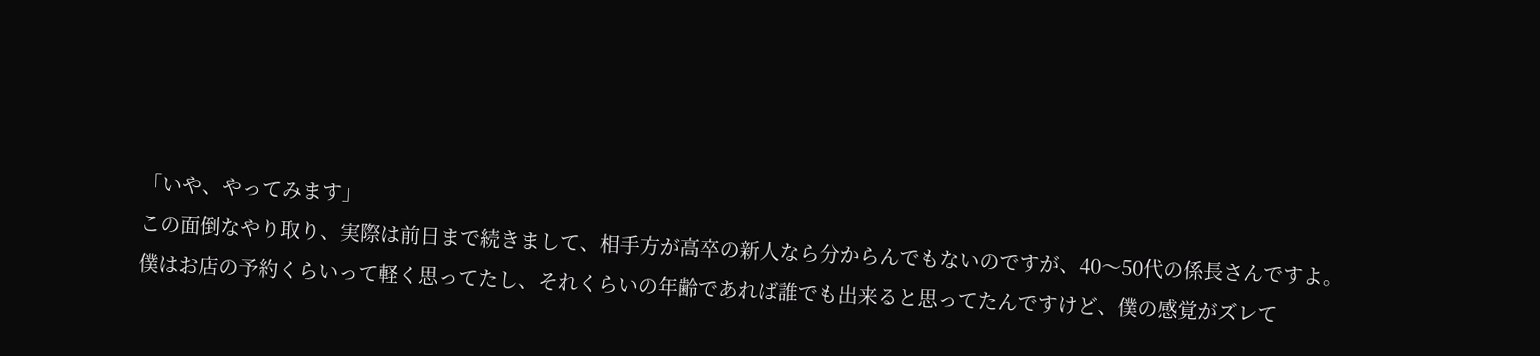「いや、やってみます」
この面倒なやり取り、実際は前日まで続きまして、相手方が高卒の新人なら分からんでもないのですが、40〜50代の係長さんですよ。
僕はお店の予約くらいって軽く思ってたし、それくらいの年齢であれば誰でも出来ると思ってたんですけど、僕の感覚がズレて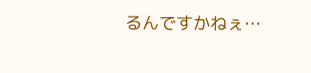るんですかねぇ…